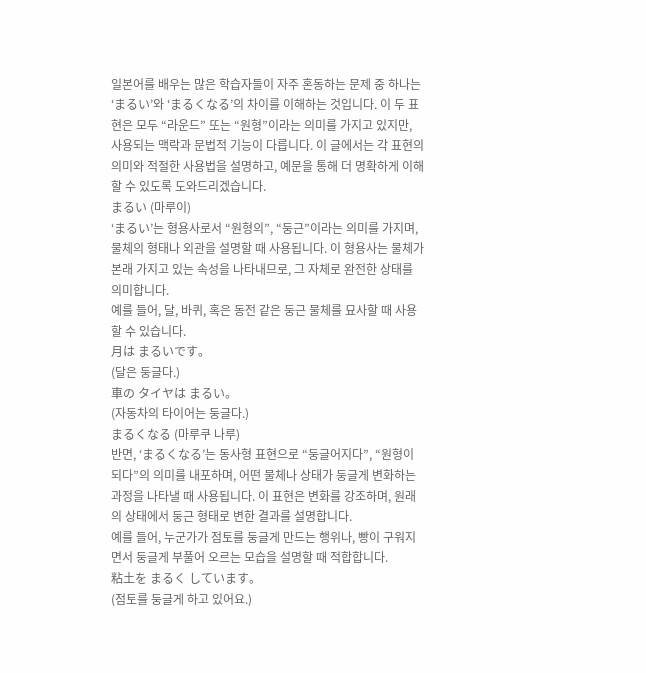일본어를 배우는 많은 학습자들이 자주 혼동하는 문제 중 하나는 ‘まるい’와 ‘まるくなる’의 차이를 이해하는 것입니다. 이 두 표현은 모두 “라운드” 또는 “원형”이라는 의미를 가지고 있지만, 사용되는 맥락과 문법적 기능이 다릅니다. 이 글에서는 각 표현의 의미와 적절한 사용법을 설명하고, 예문을 통해 더 명확하게 이해할 수 있도록 도와드리겠습니다.
まるい (마루이)
‘まるい’는 형용사로서 “원형의”, “둥근”이라는 의미를 가지며, 물체의 형태나 외관을 설명할 때 사용됩니다. 이 형용사는 물체가 본래 가지고 있는 속성을 나타내므로, 그 자체로 완전한 상태를 의미합니다.
예를 들어, 달, 바퀴, 혹은 동전 같은 둥근 물체를 묘사할 때 사용할 수 있습니다.
月は まるいです。
(달은 둥글다.)
車の タイヤは まるい。
(자동차의 타이어는 둥글다.)
まるくなる (마루쿠 나루)
반면, ‘まるくなる’는 동사형 표현으로 “둥글어지다”, “원형이 되다”의 의미를 내포하며, 어떤 물체나 상태가 둥글게 변화하는 과정을 나타낼 때 사용됩니다. 이 표현은 변화를 강조하며, 원래의 상태에서 둥근 형태로 변한 결과를 설명합니다.
예를 들어, 누군가가 점토를 둥글게 만드는 행위나, 빵이 구워지면서 둥글게 부풀어 오르는 모습을 설명할 때 적합합니다.
粘土を まるく しています。
(점토를 둥글게 하고 있어요.)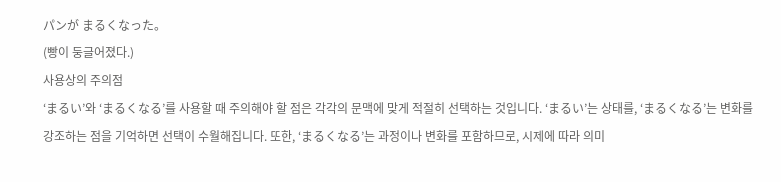パンが まるくなった。
(빵이 둥글어졌다.)
사용상의 주의점
‘まるい’와 ‘まるくなる’를 사용할 때 주의해야 할 점은 각각의 문맥에 맞게 적절히 선택하는 것입니다. ‘まるい’는 상태를, ‘まるくなる’는 변화를 강조하는 점을 기억하면 선택이 수월해집니다. 또한, ‘まるくなる’는 과정이나 변화를 포함하므로, 시제에 따라 의미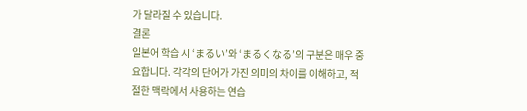가 달라질 수 있습니다.
결론
일본어 학습 시 ‘まるい’와 ‘まるくなる’의 구분은 매우 중요합니다. 각각의 단어가 가진 의미의 차이를 이해하고, 적절한 맥락에서 사용하는 연습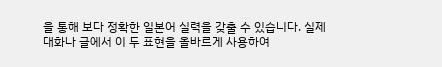을 통해 보다 정확한 일본어 실력을 갖출 수 있습니다. 실제 대화나 글에서 이 두 표현을 올바르게 사용하여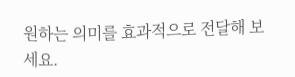원하는 의미를 효과적으로 전달해 보세요.